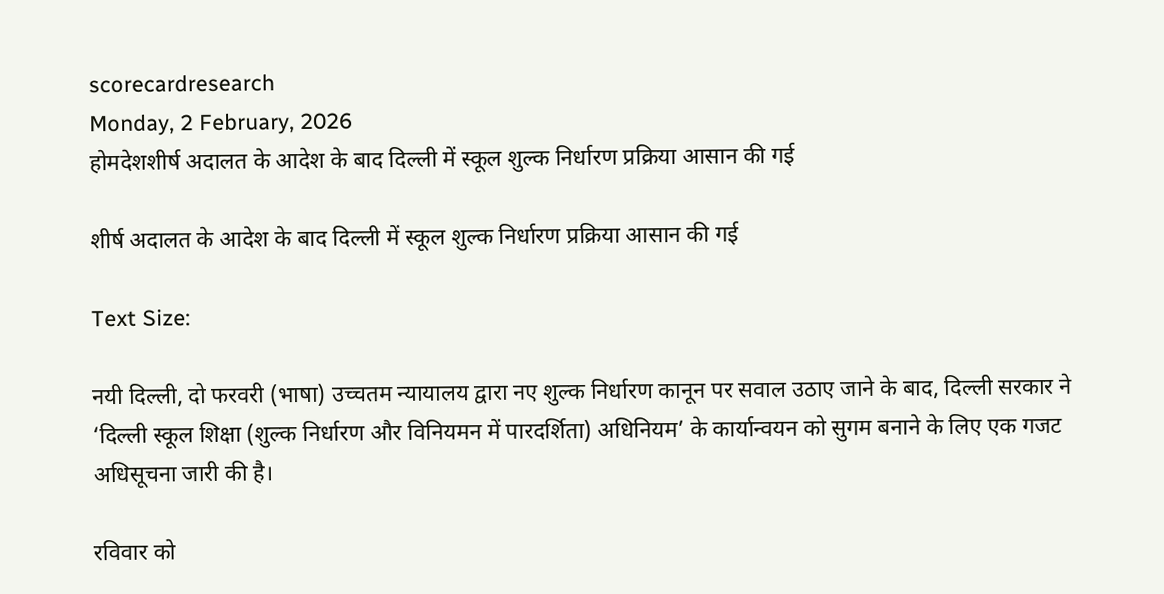scorecardresearch
Monday, 2 February, 2026
होमदेशशीर्ष अदालत के आदेश के बाद दिल्ली में स्कूल शुल्क निर्धारण प्रक्रिया आसान की गई

शीर्ष अदालत के आदेश के बाद दिल्ली में स्कूल शुल्क निर्धारण प्रक्रिया आसान की गई

Text Size:

नयी दिल्ली, दो फरवरी (भाषा) उच्चतम न्यायालय द्वारा नए शुल्क निर्धारण कानून पर सवाल उठाए जाने के बाद, दिल्ली सरकार ने ‘दिल्ली स्कूल शिक्षा (शुल्क निर्धारण और विनियमन में पारदर्शिता) अधिनियम’ के कार्यान्वयन को सुगम बनाने के लिए एक गजट अधिसूचना जारी की है।

रविवार को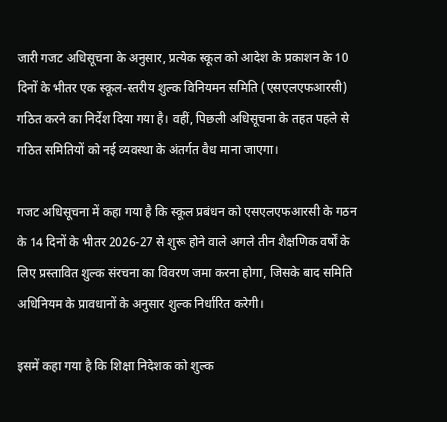जारी गजट अधिसूचना के अनुसार, प्रत्येक स्कूल को आदेश के प्रकाशन के 10 दिनों के भीतर एक स्कूल-स्तरीय शुल्क विनियमन समिति (एसएलएफआरसी) गठित करने का निर्देश दिया गया है। वहीं, पिछली अधिसूचना के तहत पहले से गठित समितियों को नई व्यवस्था के अंतर्गत वैध माना जाएगा।

गजट अधिसूचना में कहा गया है कि स्कूल प्रबंधन को एसएलएफआरसी के गठन के 14 दिनों के भीतर 2026-27 से शुरू होने वाले अगले तीन शैक्षणिक वर्षों के लिए प्रस्तावित शुल्क संरचना का विवरण जमा करना होगा, जिसके बाद समिति अधिनियम के प्रावधानों के अनुसार शुल्क निर्धारित करेगी।

इसमें कहा गया है कि शिक्षा निदेशक को शुल्क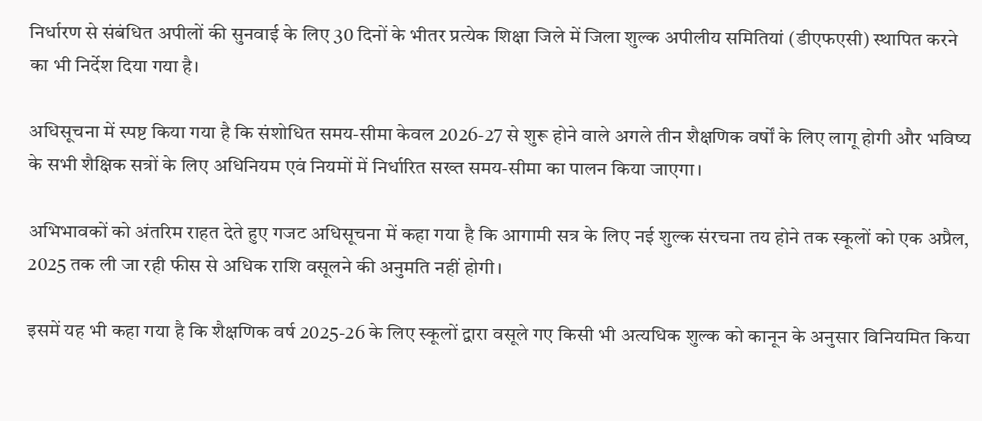निर्धारण से संबंधित अपीलों की सुनवाई के लिए 30 दिनों के भीतर प्रत्येक शिक्षा जिले में जिला शुल्क अपीलीय समितियां (डीएफएसी) स्थापित करने का भी निर्देश दिया गया है।

अधिसूचना में स्पष्ट किया गया है कि संशोधित समय-सीमा केवल 2026-27 से शुरू होने वाले अगले तीन शैक्षणिक वर्षों के लिए लागू होगी और भविष्य के सभी शैक्षिक सत्रों के लिए अधिनियम एवं नियमों में निर्धारित सख्त समय-सीमा का पालन किया जाएगा।

अभिभावकों को अंतरिम राहत देते हुए गजट अधिसूचना में कहा गया है कि आगामी सत्र के लिए नई शुल्क संरचना तय होने तक स्कूलों को एक अप्रैल, 2025 तक ली जा रही फीस से अधिक राशि वसूलने की अनुमति नहीं होगी।

इसमें यह भी कहा गया है कि शैक्षणिक वर्ष 2025-26 के लिए स्कूलों द्वारा वसूले गए किसी भी अत्यधिक शुल्क को कानून के अनुसार विनियमित किया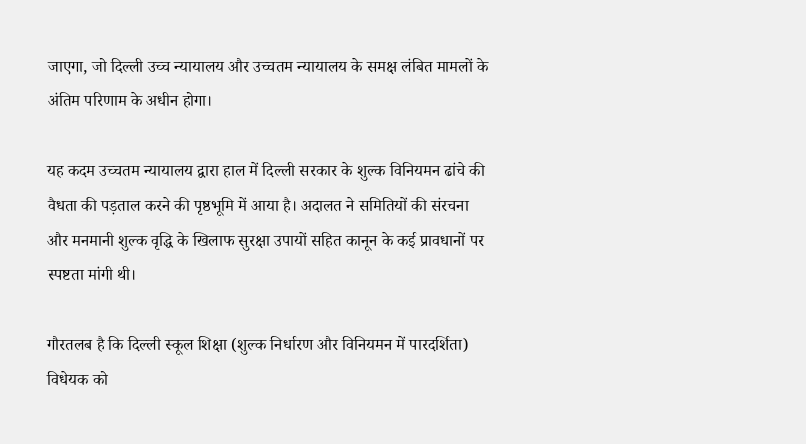जाएगा, जो दिल्ली उच्च न्यायालय और उच्चतम न्यायालय के समक्ष लंबित मामलों के अंतिम परिणाम के अधीन होगा।

यह कदम उच्चतम न्यायालय द्वारा हाल में दिल्ली सरकार के शुल्क विनियमन ढांचे की वैधता की पड़ताल करने की पृष्ठभूमि में आया है। अदालत ने समितियों की संरचना और मनमानी शुल्क वृद्धि के खिलाफ सुरक्षा उपायों सहित कानून के कई प्रावधानों पर स्पष्टता मांगी थी।

गौरतलब है कि दिल्ली स्कूल शिक्षा (शुल्क निर्धारण और विनियमन में पारदर्शिता) विधेयक को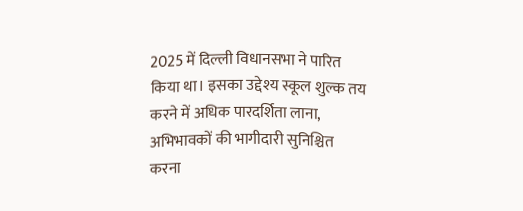2025 में दिल्ली विधानसभा ने पारित किया था। इसका उद्देश्य स्कूल शुल्क तय करने में अधिक पारदर्शिता लाना, अभिभावकों की भागीदारी सुनिश्चित करना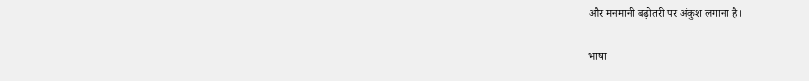और मनमानी बढ़ोतरी पर अंकुश लगाना है।

भाषा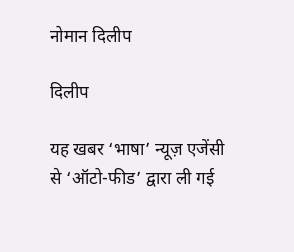नोमान दिलीप

दिलीप

यह खबर ‘भाषा’ न्यूज़ एजेंसी से ‘ऑटो-फीड’ द्वारा ली गई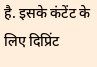है. इसके कंटेंट के लिए दिप्रिंट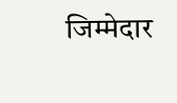जिम्मेदार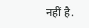नहीं है.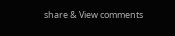share & View comments